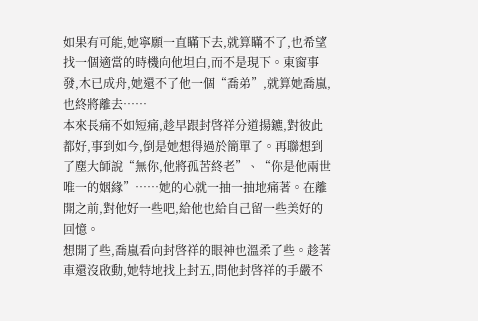如果有可能,她寧願一直瞞下去,就算瞞不了,也希望找一個適當的時機向他坦白,而不是現下。東窗事發,木已成舟,她還不了他一個“喬弟”,就算她喬嵐,也終將離去……
本來長痛不如短痛,趁早跟封啓祥分道揚鑣,對彼此都好,事到如今,倒是她想得過於簡單了。再聯想到了塵大師說“無你,他將孤苦終老”、“你是他兩世唯一的姻緣”……她的心就一抽一抽地痛著。在離開之前,對他好一些吧,給他也給自己留一些美好的回憶。
想開了些,喬嵐看向封啓祥的眼神也溫柔了些。趁著車還沒啟動,她特地找上封五,問他封啓祥的手嚴不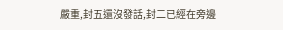嚴重,封五還沒發話,封二已經在旁邊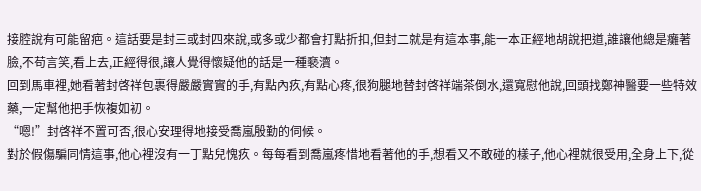接腔說有可能留疤。這話要是封三或封四來說,或多或少都會打點折扣,但封二就是有這本事,能一本正經地胡說把道,誰讓他總是癱著臉,不苟言笑,看上去,正經得很,讓人覺得懷疑他的話是一種褻瀆。
回到馬車裡,她看著封啓祥包裹得嚴嚴實實的手,有點內疚,有點心疼,很狗腿地替封啓祥端茶倒水,還寬慰他說,回頭找鄭神醫要一些特效藥,一定幫他把手恢複如初。
“嗯!”封啓祥不置可否,很心安理得地接受喬嵐殷勤的伺候。
對於假傷騙同情這事,他心裡沒有一丁點兒愧疚。每每看到喬嵐疼惜地看著他的手,想看又不敢碰的樣子,他心裡就很受用,全身上下,從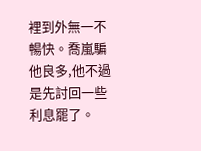裡到外無一不暢快。喬嵐騙他良多,他不過是先討回一些利息罷了。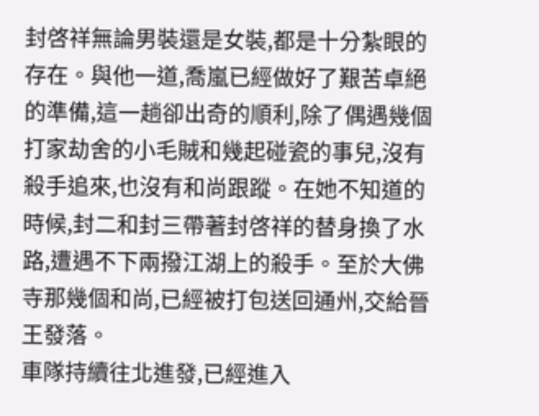封啓祥無論男裝還是女裝,都是十分紮眼的存在。與他一道,喬嵐已經做好了艱苦卓絕的準備,這一趟卻出奇的順利,除了偶遇幾個打家劫舍的小毛賊和幾起碰瓷的事兒,沒有殺手追來,也沒有和尚跟蹤。在她不知道的時候,封二和封三帶著封啓祥的替身換了水路,遭遇不下兩撥江湖上的殺手。至於大佛寺那幾個和尚,已經被打包送回通州,交給晉王發落。
車隊持續往北進發,已經進入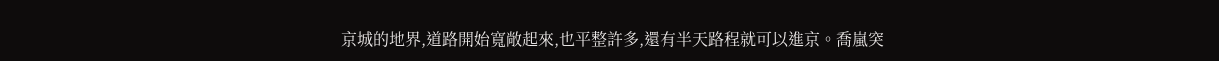京城的地界,道路開始寬敞起來,也平整許多,還有半天路程就可以進京。喬嵐突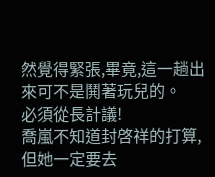然覺得緊張,畢竟,這一趟出來可不是鬨著玩兒的。
必須從長計議!
喬嵐不知道封啓祥的打算,但她一定要去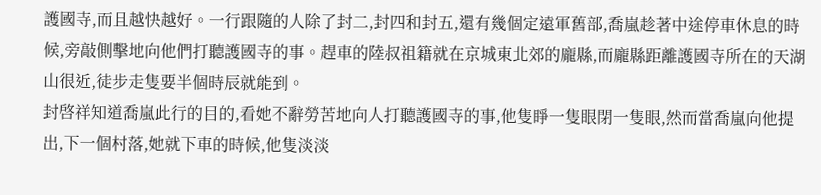護國寺,而且越快越好。一行跟隨的人除了封二,封四和封五,還有幾個定遠軍舊部,喬嵐趁著中途停車休息的時候,旁敲側擊地向他們打聽護國寺的事。趕車的陸叔祖籍就在京城東北郊的龐縣,而龐縣距離護國寺所在的天湖山很近,徒步走隻要半個時辰就能到。
封啓祥知道喬嵐此行的目的,看她不辭勞苦地向人打聽護國寺的事,他隻睜一隻眼閉一隻眼,然而當喬嵐向他提出,下一個村落,她就下車的時候,他隻淡淡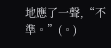地應了一聲,“不準。”(。)